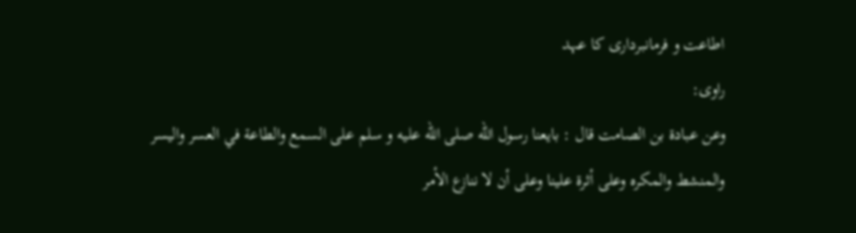اطاعت و فرمانبرداری کا عہد
راوی:
وعن عبادة بن الصامت قال : بايعنا رسول الله صلى الله عليه و سلم على السمع والطاعة في العسر واليسر والمنشط والمكره وعلى أثرة علينا وعلى أن لا ننازع الأمر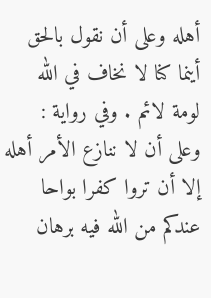أهله وعلى أن نقول بالحق أينما كنا لا نخاف في الله لومة لائم . وفي رواية : وعلى أن لا ننازع الأمر أهله إلا أن تروا كفرا بواحا عندكم من الله فيه برهان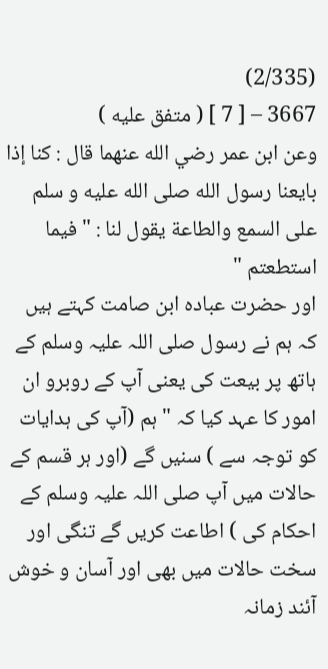(2/335)
3667 – [ 7 ] ( متفق عليه )
وعن ابن عمر رضي الله عنهما قال : كنا إذا بايعنا رسول الله صلى الله عليه و سلم على السمع والطاعة يقول لنا : " فيما استطعتم "
اور حضرت عبادہ ابن صامت کہتے ہیں کہ ہم نے رسول صلی اللہ علیہ وسلم کے ہاتھ پر بیعت کی یعنی آپ کے روبرو ان امور کا عہد کیا کہ " ہم (آپ کی ہدایات کو توجہ سے ) سنیں گے (اور ہر قسم کے حالات میں آپ صلی اللہ علیہ وسلم کے احکام کی ) اطاعت کریں گے تنگی اور سخت حالات میں بھی اور آسان و خوش آئند زمانہ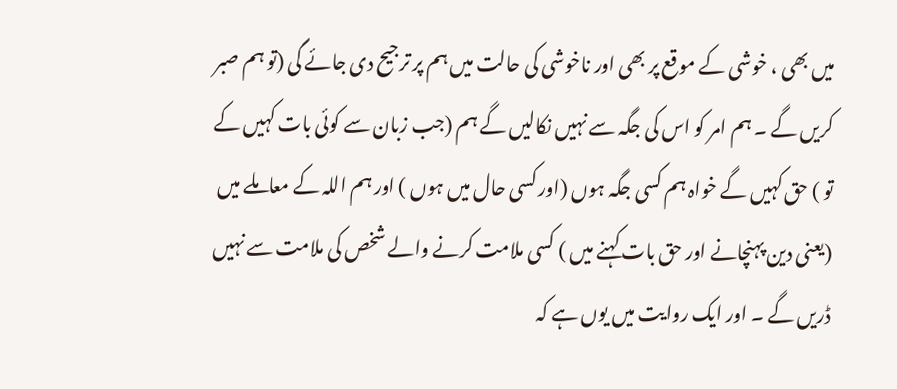میں بھی ، خوشی کے موقع پر بھی اور ناخوشی کی حالت میں ہم پر ترجیح دی جائے گی (تو ہم صبر کریں گے ۔ ہم امر کو اس کی جگہ سے نہیں نکالیں گے ہم (جب زبان سے کوئی بات کہیں کے تو ) حق کہیں گے خواہ ہم کسی جگہ ہوں (اور کسی حال میں ہوں ) اور ہم اللہ کے معاملے میں (یعنی دین پہنچانے اور حق بات کہنے میں ) کسی ملامت کرنے والے شخص کی ملامت سے نہیں ڈریں گے ۔ اور ایک روایت میں یوں ہے کہ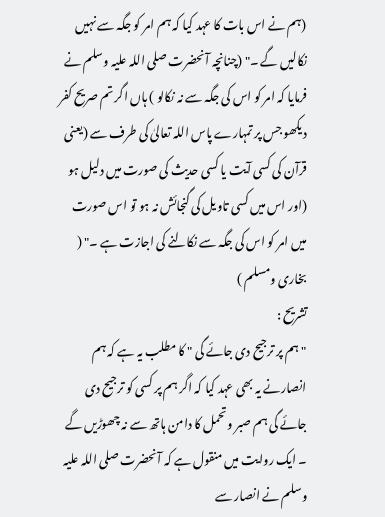(ہم نے اس بات کا عہد کیا کہ ہم امر کو جگہ سے نہیں نکالیں گے ۔" (چنانچہ آنحضرت صلی اللہ علیہ وسلم نے فرمایا کہ امر کو اس کی جگہ سے نہ نکالو ) ہاں اگر تم صریح کفر دیکھو جس پر تمہارے پاس اللہ تعالیٰ کی طرف سے (یعنی قرآن کی کسی آیت یا کسی حدیث کی صورت میں دلیل ہو (اور اس میں کسی تاویل کی گنجائش نہ ہو تو اس صورت میں امر کو اس کی جگہ سے نکالنے کی اجازت ہے ۔" ( بخاری ومسلم )
تشریح :
" ہم پر ترجیح دی جائے گی " کا مطلب یہ ہے کہ ہم انصارنے یہ بھی عہد کیا کہ اگر ہم پر کسی کو ترجیح دی جائے گی ہم صبر وتحمل کا دامن ہاتھ سے نہ چھوڑیں گے ۔ ایک روایت میں منقول ہے کہ آنحضرت صلی اللہ علیہ وسلم نے انصار سے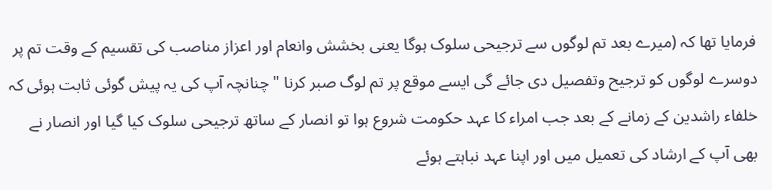فرمایا تھا کہ (میرے بعد تم لوگوں سے ترجیحی سلوک ہوگا یعنی بخشش وانعام اور اعزاز مناصب کی تقسیم کے وقت تم پر دوسرے لوگوں کو ترجیح وتفصیل دی جائے گی ایسے موقع پر تم لوگ صبر کرنا " چنانچہ آپ کی یہ پیش گوئی ثابت ہوئی کہ خلفاء راشدین کے زمانے کے بعد جب امراء کا عہد حکومت شروع ہوا تو انصار کے ساتھ ترجیحی سلوک کیا گیا اور انصار نے بھی آپ کے ارشاد کی تعمیل میں اور اپنا عہد نباہتے ہوئے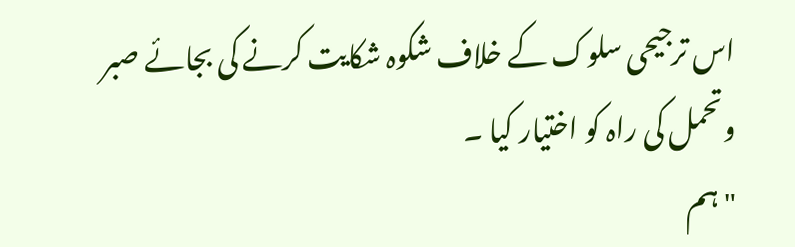اس ترجیحی سلوک کے خلاف شکوہ شکایت کرنے کی بجائے صبر وتحمل کی راہ کو اختیار کیا ۔
" ہم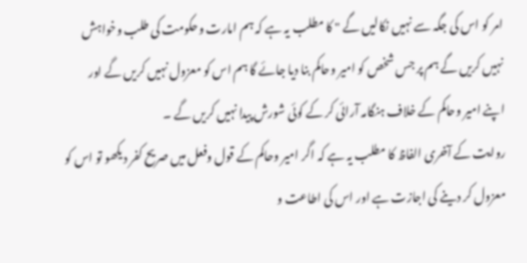امر کو اس کی جگہ سے نہیں نکالیں گے " کا مطلب یہ ہے کہ ہم امارت وحکومت کی طلب وخواہش نہیں کریں گے ہم پر جس شخص کو امیر وحاکم بنا دیا جائے گا ہم اس کو معزول نہیں کریں گے اور اپنے امیر وحاکم کے خلاف ہنگامہ آرائی کر کے کوئی شورش پیدا نہیں کریں گے ۔
روایت کے آخری الفاظ کا مطلب یہ ہے کہ اگر امیر وحاکم کے قول وفعل میں صریح کفر دیکھو تو اس کو معزول کر دینے کی اجازت ہے اور اس کی اطاعت و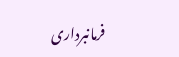فرمانبرداری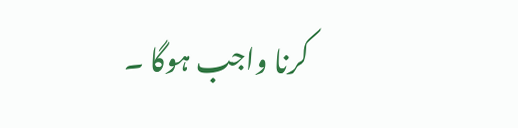کرنا واجب ہوگا ۔